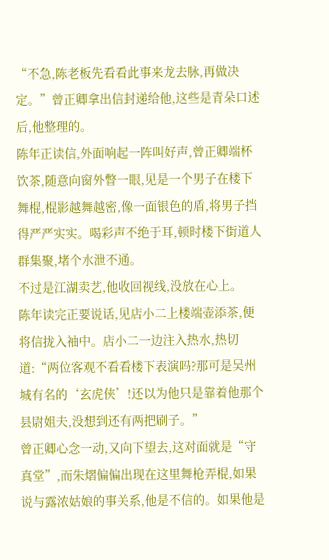“不急,陈老板先看看此事来龙去脉,再做决定。”曾正卿拿出信封递给他,这些是青朵口述后,他整理的。
陈年正读信,外面响起一阵叫好声,曾正卿端杯饮茶,随意向窗外瞥一眼,见是一个男子在楼下舞棍,棍影越舞越密,像一面银色的盾,将男子挡得严严实实。喝彩声不绝于耳,顿时楼下街道人群集聚,堵个水泄不通。
不过是江湖卖艺,他收回视线,没放在心上。
陈年读完正要说话,见店小二上楼端壶添茶,便将信拢入袖中。店小二一边注入热水,热切道:“两位客观不看看楼下表演吗?那可是吴州城有名的‘玄虎侠’!还以为他只是靠着他那个县尉姐夫,没想到还有两把刷子。”
曾正卿心念一动,又向下望去,这对面就是“守真堂”,而朱熠偏偏出现在这里舞枪弄棍,如果说与露浓姑娘的事关系,他是不信的。如果他是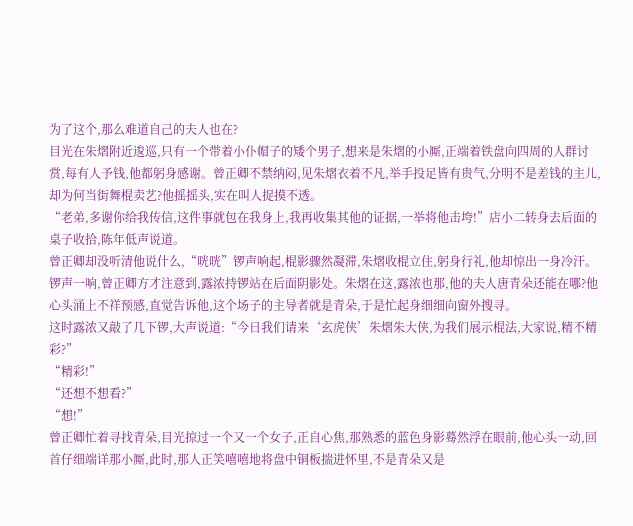为了这个,那么难道自己的夫人也在?
目光在朱熠附近逡巡,只有一个带着小仆帽子的矮个男子,想来是朱熠的小厮,正端着铁盘向四周的人群讨赏,每有人予钱,他都躬身感谢。曾正卿不禁纳闷,见朱熠衣着不凡,举手投足皆有贵气,分明不是差钱的主儿,却为何当街舞棍卖艺?他摇摇头,实在叫人捉摸不透。
“老弟,多谢你给我传信,这件事就包在我身上,我再收集其他的证据,一举将他击垮!”店小二转身去后面的桌子收拾,陈年低声说道。
曾正卿却没听清他说什么,“咣咣”锣声响起,棍影骤然凝滞,朱熠收棍立住,躬身行礼,他却惊出一身冷汗。
锣声一响,曾正卿方才注意到,露浓持锣站在后面阴影处。朱熠在这,露浓也那,他的夫人唐青朵还能在哪?他心头涌上不祥预感,直觉告诉他,这个场子的主导者就是青朵,于是忙起身细细向窗外搜寻。
这时露浓又敲了几下锣,大声说道:“今日我们请来‘玄虎侠’朱熠朱大侠,为我们展示棍法,大家说,精不精彩?”
“精彩!”
“还想不想看?”
“想!”
曾正卿忙着寻找青朵,目光掠过一个又一个女子,正自心焦,那熟悉的蓝色身影蓦然浮在眼前,他心头一动,回首仔细端详那小厮,此时,那人正笑嘻嘻地将盘中铜板揣进怀里,不是青朵又是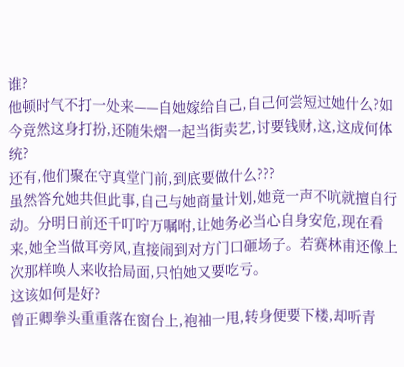谁?
他顿时气不打一处来——自她嫁给自己,自己何尝短过她什么?如今竟然这身打扮,还随朱熠一起当街卖艺,讨要钱财,这,这成何体统?
还有,他们聚在守真堂门前,到底要做什么???
虽然答允她共但此事,自己与她商量计划,她竟一声不吭就擅自行动。分明日前还千叮咛万嘱咐,让她务必当心自身安危,现在看来,她全当做耳旁风,直接闹到对方门口砸场子。若赛林甫还像上次那样唤人来收拾局面,只怕她又要吃亏。
这该如何是好?
曾正卿拳头重重落在窗台上,袍袖一甩,转身便要下楼,却听青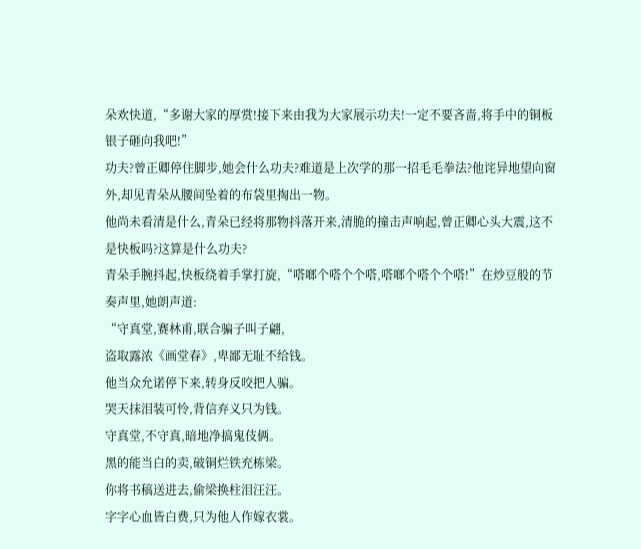朵欢快道,“多谢大家的厚赏!接下来由我为大家展示功夫!一定不要吝啬,将手中的铜板银子砸向我吧!”
功夫?曾正卿停住脚步,她会什么功夫?难道是上次学的那一招毛毛拳法?他诧异地望向窗外,却见青朵从腰间坠着的布袋里掏出一物。
他尚未看清是什么,青朵已经将那物抖落开来,清脆的撞击声响起,曾正卿心头大震,这不是快板吗?这算是什么功夫?
青朵手腕抖起,快板绕着手掌打旋,“嗒啷个嗒个个嗒,嗒啷个嗒个个嗒!”在炒豆般的节奏声里,她朗声道:
“守真堂,赛林甫,联合骗子叫子翩,
盗取露浓《画堂春》,卑鄙无耻不给钱。
他当众允诺停下来,转身反咬把人骗。
哭天抹泪装可怜,背信弃义只为钱。
守真堂,不守真,暗地净搞鬼伎俩。
黑的能当白的卖,破铜烂铁充栋梁。
你将书稿送进去,偷梁换柱泪汪汪。
字字心血皆白费,只为他人作嫁衣裳。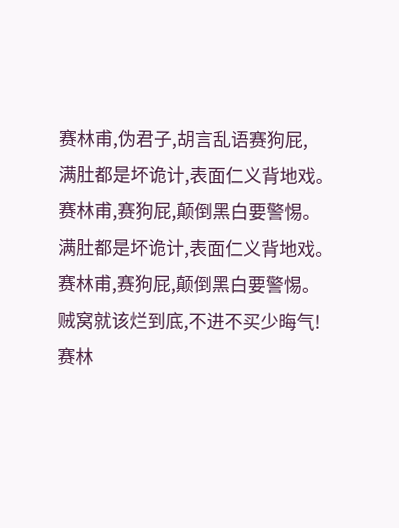赛林甫,伪君子,胡言乱语赛狗屁,
满肚都是坏诡计,表面仁义背地戏。
赛林甫,赛狗屁,颠倒黑白要警惕。
满肚都是坏诡计,表面仁义背地戏。
赛林甫,赛狗屁,颠倒黑白要警惕。
贼窝就该烂到底,不进不买少晦气!
赛林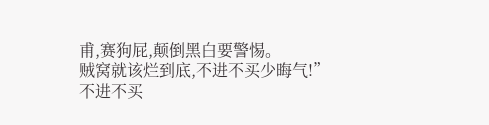甫,赛狗屁,颠倒黑白要警惕。
贼窝就该烂到底,不进不买少晦气!”
不进不买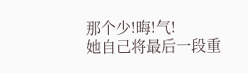那个少!晦!气!
她自己将最后一段重